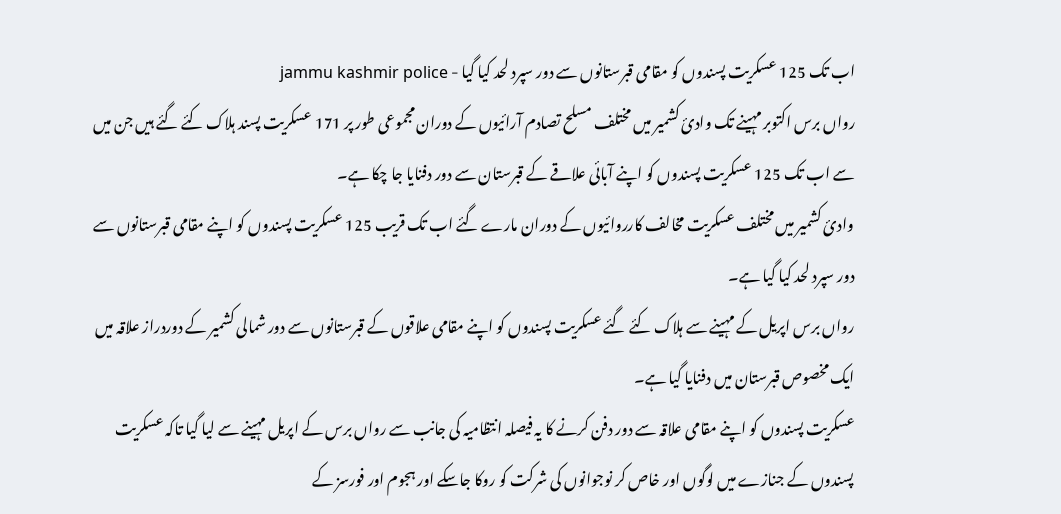اب تک 125 عسکریت پسندوں کو مقامی قبرستانوں سے دور سپرد لحد کیا گیا - jammu kashmir police
رواں برس اکتوبر مہینے تک وادیٔ کشمیر میں مختلف مسلح تصادم آرائیوں کے دوران مجموعی طور پر 171 عسکریت پسند ہلاک کئے گئے ہیں جن میں سے اب تک 125 عسکریت پسندوں کو اپنے آبائی علاقے کے قبرستان سے دور دفنایا جا چکا ہے۔
وادیٔ کشمیر میں مختلف عسکریت مخالف کارروائیوں کے دوران مارے گئے اب تک قریب 125 عسکریت پسندوں کو اپنے مقامی قبرستانوں سے دور سپرد لحد کیا گیا ہے۔
رواں برس اپریل کے مہینے سے ہلاک کئے گئے عسکریت پسندوں کو اپنے مقامی علاقوں کے قبرستانوں سے دور شمالی کشمیر کے دوردراز علاقہ میں ایک مخصوص قبرستان میں دفنایا گیا ہے۔
عسکریت پسندوں کو اپنے مقامی علاقہ سے دور دفن کرنے کا یہ فیصلہ انتظامیہ کی جانب سے رواں برس کے اپریل مہینے سے لیا گیا تاکہ عسکریت پسندوں کے جنازے میں لوگوں اور خاص کر نوجوانوں کی شرکت کو روکا جاسکے اور ہجوم اور فورسز کے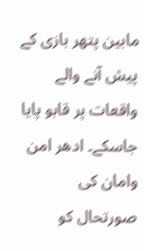مابین پتھر بازی کے پیش آنے والے واقعات پر قابو پایا جاسکے۔ ادھر امن وامان کی صورتحال کو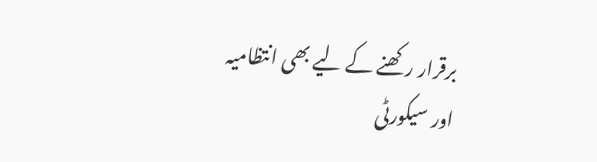برقرار رکھنے کے لیے بھی انتظامیہ اور سیکورٹی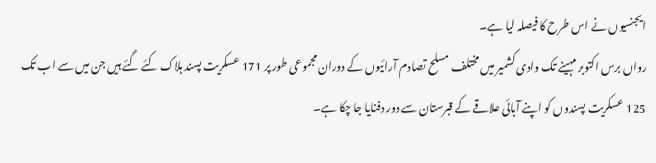ایجنسیوں نے اس طرح کا فیصلہ لیا ہے۔
رواں برس اکتوبر مہینے تک وادی کشمیر میں مختلف مسلح تصادم آرائیوں کے دوران مجموعی طور پر 171 عسکریت پسند ہلاک کئے گئے ہیں جن میں سے اب تک 125 عسکریت پسندوں کو اپنے آبائی علاقے کے قبرستان سے دور دفنایا جا چکا ہے۔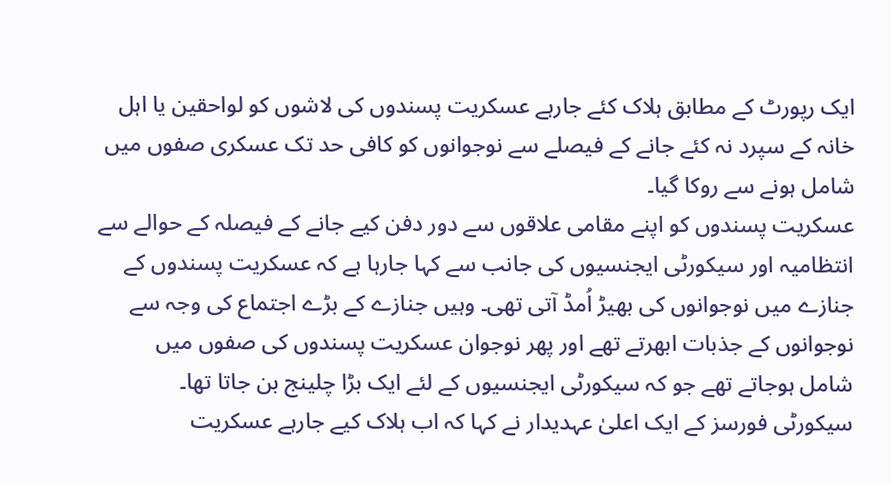ایک رپورٹ کے مطابق ہلاک کئے جارہے عسکریت پسندوں کی لاشوں کو لواحقین یا اہل خانہ کے سپرد نہ کئے جانے کے فیصلے سے نوجوانوں کو کافی حد تک عسکری صفوں میں شامل ہونے سے روکا گیا۔
عسکریت پسندوں کو اپنے مقامی علاقوں سے دور دفن کیے جانے کے فیصلہ کے حوالے سے انتظامیہ اور سیکورٹی ایجنسیوں کی جانب سے کہا جارہا ہے کہ عسکریت پسندوں کے جنازے میں نوجوانوں کی بھیڑ اُمڈ آتی تھی۔ وہیں جنازے کے بڑے اجتماع کی وجہ سے نوجوانوں کے جذبات ابھرتے تھے اور پھر نوجوان عسکریت پسندوں کی صفوں میں شامل ہوجاتے تھے جو کہ سیکورٹی ایجنسیوں کے لئے ایک بڑا چلینج بن جاتا تھا۔
سیکورٹی فورسز کے ایک اعلیٰ عہدیدار نے کہا کہ اب ہلاک کیے جارہے عسکریت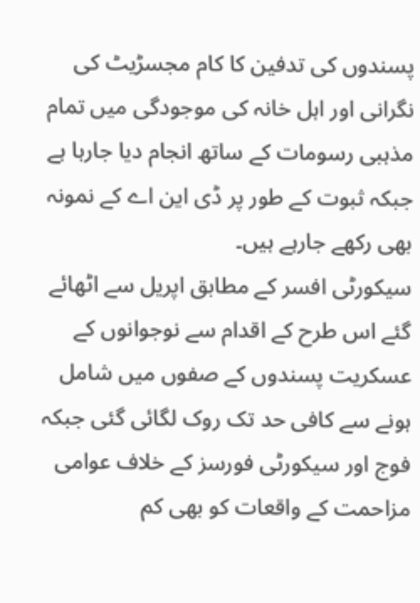پسندوں کی تدفین کا کام مجسڑیٹ کی نگرانی اور اہل خانہ کی موجودگی میں تمام مذہبی رسومات کے ساتھ انجام دیا جارہا ہے جبکہ ثبوت کے طور پر ڈی این اے کے نمونہ بھی رکھے جارہے ہیں۔
سیکورٹی افسر کے مطابق اپریل سے اٹھائے گئے اس طرح کے اقدام سے نوجوانوں کے عسکریت پسندوں کے صفوں میں شامل ہونے سے کافی حد تک روک لگائی گئی جبکہ فوج اور سیکورٹی فورسز کے خلاف عوامی مزاحمت کے واقعات کو بھی کم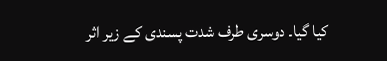کیا گیا۔ دوسری طرف شدت پسندی کے زیر اثر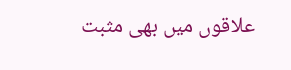علاقوں میں بھی مثبت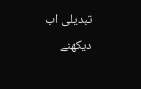تبدیلی اب دیکھنے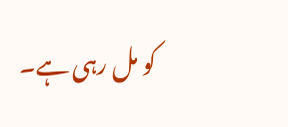کو مل رہی ہے۔